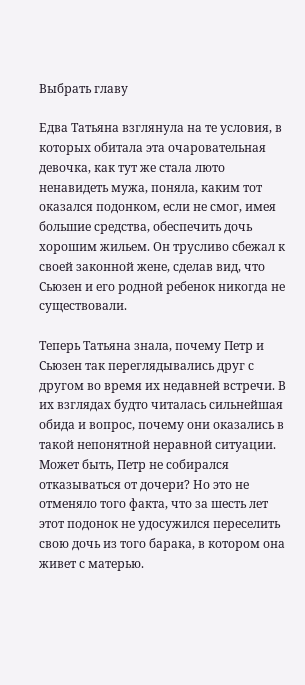Выбрать главу

Едва Татьяна взглянула на те условия, в которых обитала эта очаровательная девочка, как тут же стала люто ненавидеть мужа, поняла, каким тот оказался подонком, если не смог, имея большие средства, обеспечить дочь хорошим жильем. Он трусливо сбежал к своей законной жене, сделав вид, что Сьюзен и его родной ребенок никогда не существовали.

Теперь Татьяна знала, почему Петр и Сьюзен так переглядывались друг с другом во время их недавней встречи. В их взглядах будто читалась сильнейшая обида и вопрос, почему они оказались в такой непонятной неравной ситуации. Может быть, Петр не собирался отказываться от дочери? Но это не отменяло того факта, что за шесть лет этот подонок не удосужился переселить свою дочь из того барака, в котором она живет с матерью.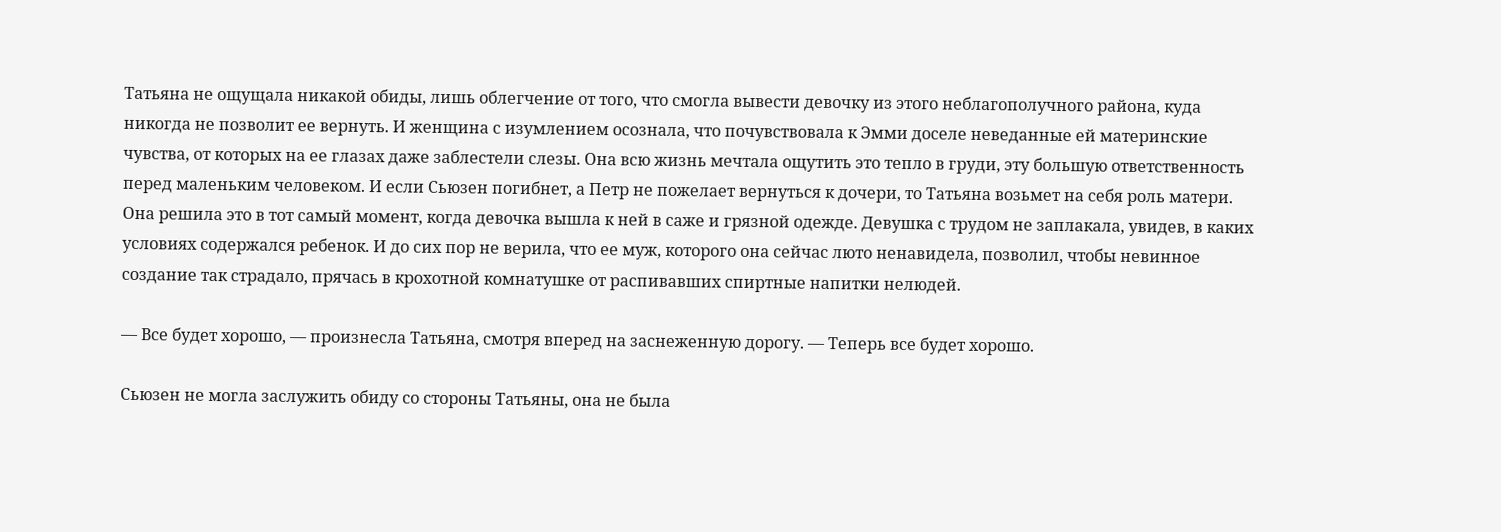Татьяна не ощущала никакой обиды, лишь облегчение от того, что смогла вывести девочку из этого неблагополучного района, куда никогда не позволит ее вернуть. И женщина с изумлением осознала, что почувствовала к Эмми доселе неведанные ей материнские чувства, от которых на ее глазах даже заблестели слезы. Она всю жизнь мечтала ощутить это тепло в груди, эту большую ответственность перед маленьким человеком. И если Сьюзен погибнет, а Петр не пожелает вернуться к дочери, то Татьяна возьмет на себя роль матери. Она решила это в тот самый момент, когда девочка вышла к ней в саже и грязной одежде. Девушка с трудом не заплакала, увидев, в каких условиях содержался ребенок. И до сих пор не верила, что ее муж, которого она сейчас люто ненавидела, позволил, чтобы невинное создание так страдало, прячась в крохотной комнатушке от распивавших спиртные напитки нелюдей.

— Все будет хорошо, — произнесла Татьяна, смотря вперед на заснеженную дорогу. — Теперь все будет хорошо.

Сьюзен не могла заслужить обиду со стороны Татьяны, она не была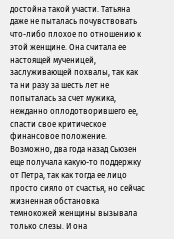достойна такой участи. Татьяна даже не пыталась почувствовать что-либо плохое по отношению к этой женщине. Она считала ее настоящей мученицей, заслуживающей похвалы, так как та ни разу за шесть лет не попыталась за счет мужика, нежданно оплодотворившего ее, спасти свое критическое финансовое положение. Возможно, два года назад Сьюзен еще получала какую-то поддержку от Петра, так как тогда ее лицо просто сияло от счастья, но сейчас жизненная обстановка темнокожей женщины вызывала только слезы. И она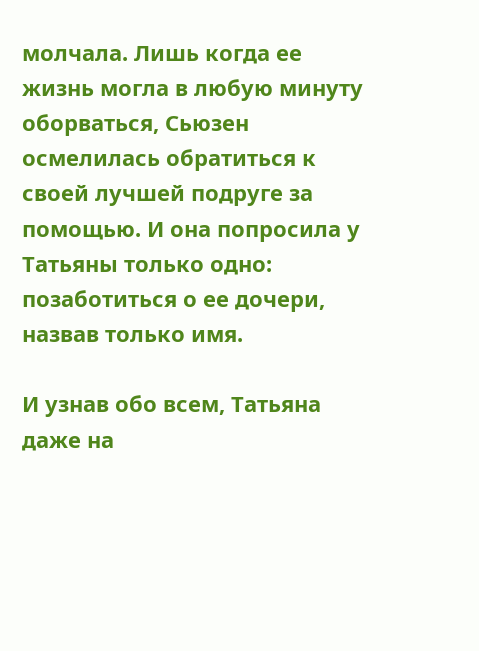молчала. Лишь когда ее жизнь могла в любую минуту оборваться, Сьюзен осмелилась обратиться к своей лучшей подруге за помощью. И она попросила у Татьяны только одно: позаботиться о ее дочери, назвав только имя.

И узнав обо всем, Татьяна даже на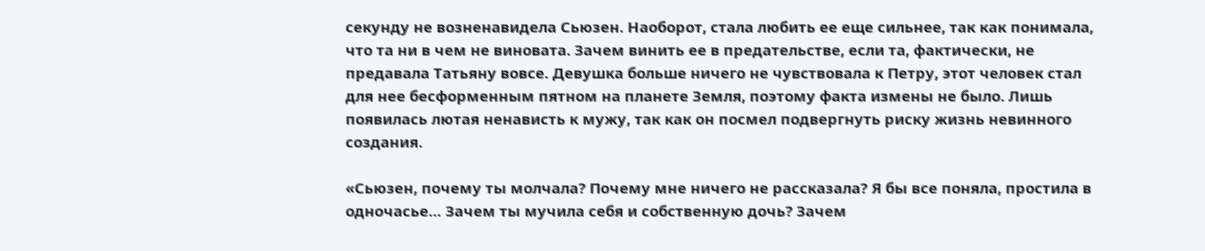секунду не возненавидела Сьюзен. Наоборот, стала любить ее еще сильнее, так как понимала, что та ни в чем не виновата. Зачем винить ее в предательстве, если та, фактически, не предавала Татьяну вовсе. Девушка больше ничего не чувствовала к Петру, этот человек стал для нее бесформенным пятном на планете Земля, поэтому факта измены не было. Лишь появилась лютая ненависть к мужу, так как он посмел подвергнуть риску жизнь невинного создания.

«Сьюзен, почему ты молчала? Почему мне ничего не рассказала? Я бы все поняла, простила в одночасье… Зачем ты мучила себя и собственную дочь? Зачем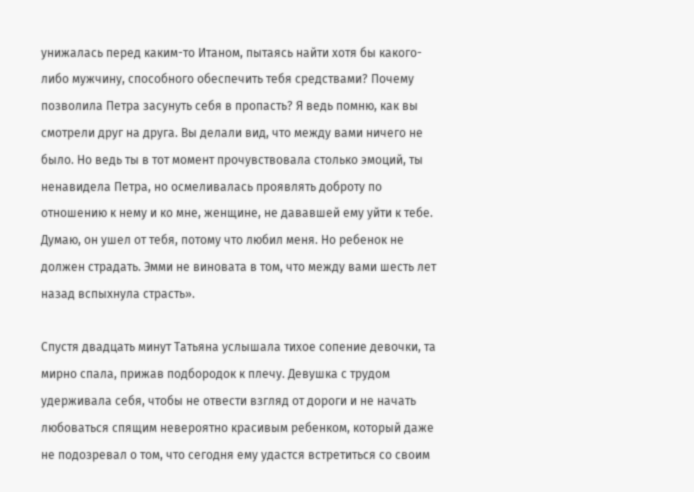унижалась перед каким-то Итаном, пытаясь найти хотя бы какого-либо мужчину, способного обеспечить тебя средствами? Почему позволила Петра засунуть себя в пропасть? Я ведь помню, как вы смотрели друг на друга. Вы делали вид, что между вами ничего не было. Но ведь ты в тот момент прочувствовала столько эмоций, ты ненавидела Петра, но осмеливалась проявлять доброту по отношению к нему и ко мне, женщине, не дававшей ему уйти к тебе. Думаю, он ушел от тебя, потому что любил меня. Но ребенок не должен страдать. Эмми не виновата в том, что между вами шесть лет назад вспыхнула страсть».

Спустя двадцать минут Татьяна услышала тихое сопение девочки, та мирно спала, прижав подбородок к плечу. Девушка с трудом удерживала себя, чтобы не отвести взгляд от дороги и не начать любоваться спящим невероятно красивым ребенком, который даже не подозревал о том, что сегодня ему удастся встретиться со своим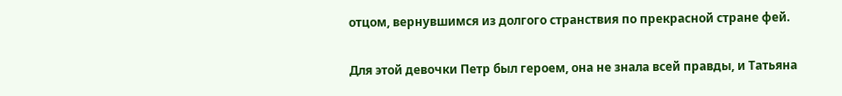отцом, вернувшимся из долгого странствия по прекрасной стране фей.

Для этой девочки Петр был героем, она не знала всей правды, и Татьяна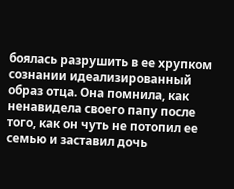боялась разрушить в ее хрупком сознании идеализированный образ отца. Она помнила, как ненавидела своего папу после того, как он чуть не потопил ее семью и заставил дочь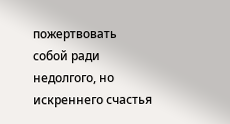пожертвовать собой ради недолгого, но искреннего счастья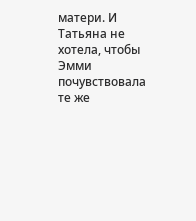матери. И Татьяна не хотела, чтобы Эмми почувствовала те же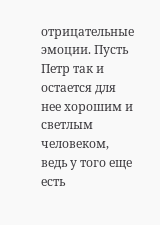отрицательные эмоции. Пусть Петр так и остается для нее хорошим и светлым человеком, ведь у того еще есть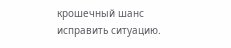крошечный шанс исправить ситуацию.